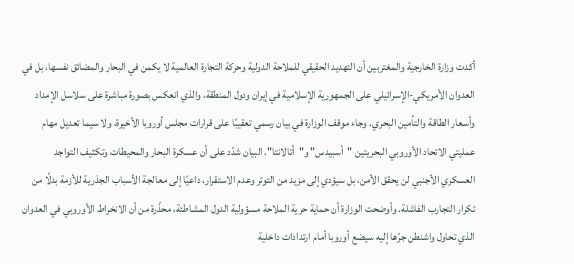أكدت وزارة الخارجية والمغتربين أن التهديد الحقيقي للملاحة الدولية وحركة التجارة العالمية لا يكمن في البحار والمضائق نفسها، بل في العدوان الأمريكي‐الإسرائيلي على الجمهورية الإسلامية في إيران ودول المنطقة، والذي انعكس بصورة مباشرة على سلاسل الإمداد وأسعار الطاقة والتأمين البحري. وجاء موقف الوزارة في بيان رسمي تعقيبًا على قرارات مجلس أوروبا الأخيرة، ولا سيما تعديل مهام عمليتي الاتحاد الأوروبي البحريتين "أسبيدس" و"أتالانتا". البيان شدّد على أن عسكرة البحار والمحيطات وتكثيف التواجد العسكري الأجنبي لن يحقق الأمن، بل سيؤدي إلى مزيد من التوتر وعدم الاستقرار، داعيًا إلى معالجة الأسباب الجذرية للأزمة بدلًا من تكرار التجارب الفاشلة. وأوضحت الوزارة أن حماية حرية الملاحة مسؤولية الدول المشاطئة، محذّرة من أن الانخراط الأوروبي في العدوان الذي تحاول واشنطن جرّها إليه سيضع أوروبا أمام ارتدادات داخلية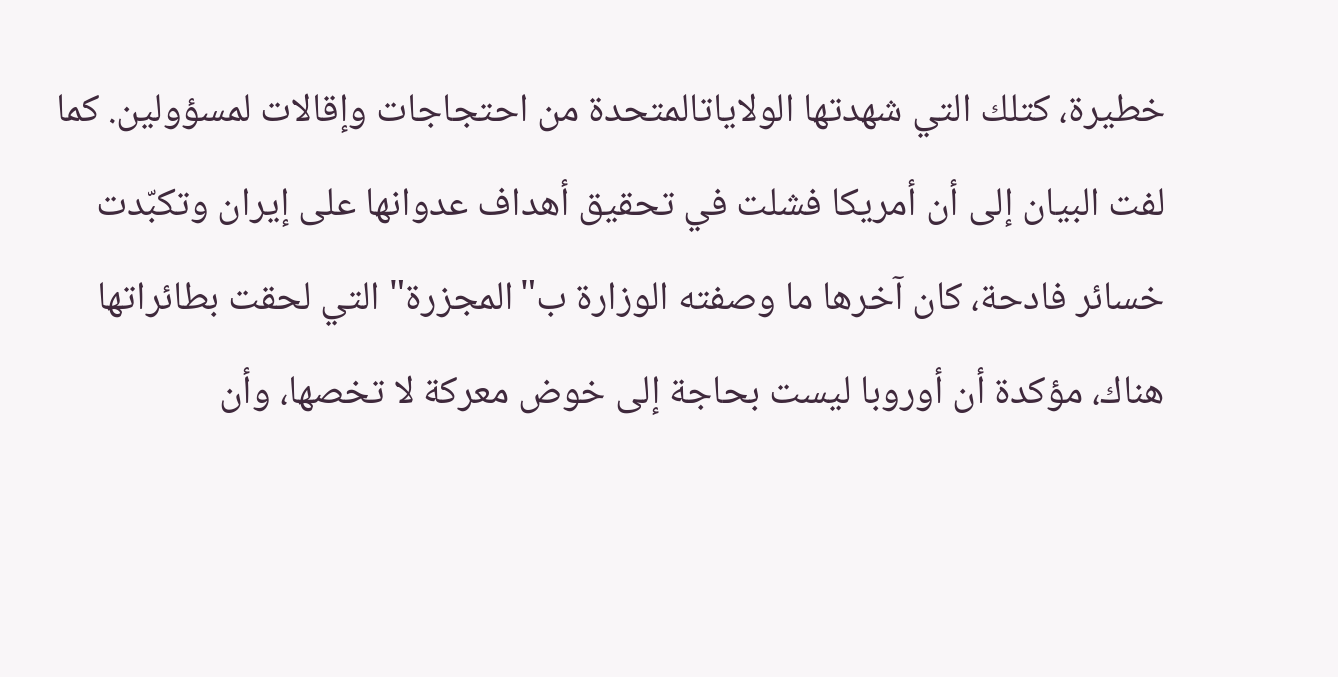خطيرة، كتلك التي شهدتها الولاياتالمتحدة من احتجاجات وإقالات لمسؤولين. كما لفت البيان إلى أن أمريكا فشلت في تحقيق أهداف عدوانها على إيران وتكبّدت خسائر فادحة، كان آخرها ما وصفته الوزارة ب"المجزرة" التي لحقت بطائراتها هناك، مؤكدة أن أوروبا ليست بحاجة إلى خوض معركة لا تخصها، وأن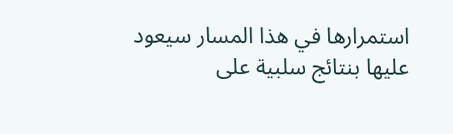استمرارها في هذا المسار سيعود عليها بنتائج سلبية على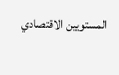المستويين الاقتصادي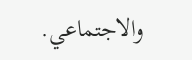والاجتماعي.